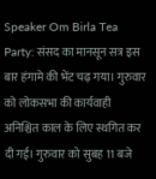Speaker Om Birla Tea Party: संसद का मानसून सत्र इस बार हंगामे की भेंट चढ़ गया। गुरुवार को लोकसभा की कार्यवाही अनिश्चित काल के लिए स्थगित कर दी गई। गुरुवार को सुबह 11 बजे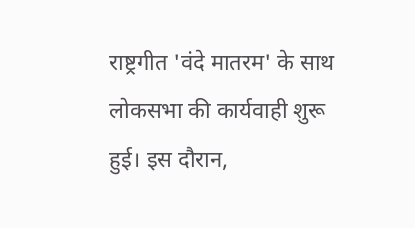राष्ट्रगीत 'वंदे मातरम' के साथ लोकसभा की कार्यवाही शुरू हुई। इस दौरान,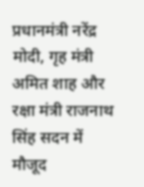प्रधानमंत्री नरेंद्र मोदी, गृह मंत्री अमित शाह और रक्षा मंत्री राजनाथ सिंह सदन में मौजूद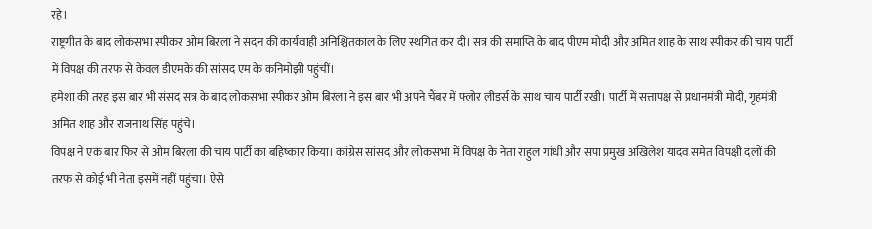रहे।
राष्ट्रगीत के बाद लोकसभा स्पीकर ओम बिरला ने सदन की कार्यवाही अनिश्चितकाल के लिए स्थगित कर दी। सत्र की समाप्ति के बाद पीएम मोदी और अमित शाह के साथ स्पीकर की चाय पार्टी में विपक्ष की तरफ से केवल डीएमके की सांसद एम के कनिमोझी पहुंचीं।
हमेशा की तरह इस बार भी संसद सत्र के बाद लोकसभा स्पीकर ओम बिरला ने इस बार भी अपने चैंबर में फ्लोर लीडर्स के साथ चाय पार्टी रखी। पार्टी में सत्तापक्ष से प्रधानमंत्री मोदी, गृहमंत्री अमित शाह और राजनाथ सिंह पहुंचे।
विपक्ष ने एक बार फिर से ओम बिरला की चाय पार्टी का बहिष्कार किया। कांग्रेस सांसद और लोकसभा में विपक्ष के नेता राहुल गांधी और सपा प्रमुख अखिलेश यादव समेत विपक्षी दलों की तरफ से कोई भी नेता इसमें नहीं पहुंचा। ऐसे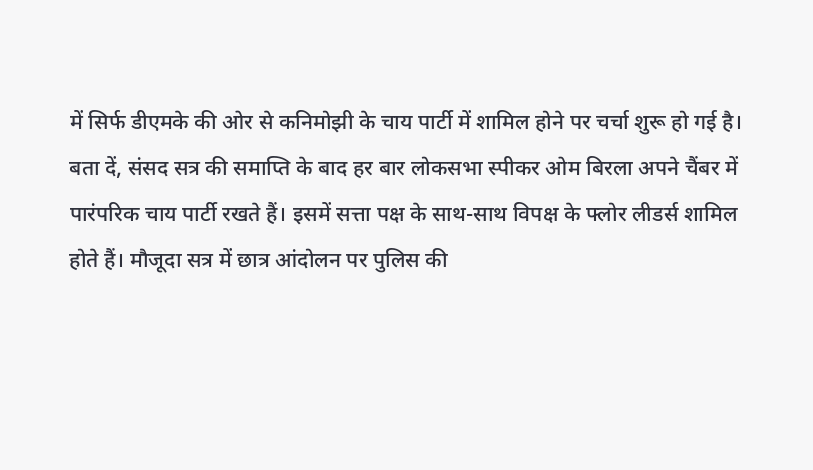में सिर्फ डीएमके की ओर से कनिमोझी के चाय पार्टी में शामिल होने पर चर्चा शुरू हो गई है।
बता दें, संसद सत्र की समाप्ति के बाद हर बार लोकसभा स्पीकर ओम बिरला अपने चैंबर में पारंपरिक चाय पार्टी रखते हैं। इसमें सत्ता पक्ष के साथ-साथ विपक्ष के फ्लोर लीडर्स शामिल होते हैं। मौजूदा सत्र में छात्र आंदोलन पर पुलिस की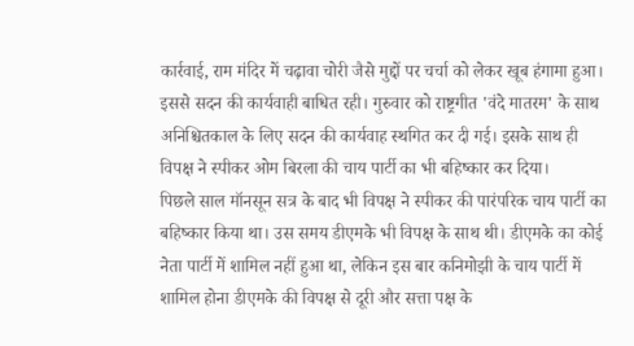कार्रवाई, राम मंदिर में चढ़ावा चोरी जैसे मुद्दों पर चर्चा को लेकर खूब हंगामा हुआ। इससे सदन की कार्यवाही बाधित रही। गुरुवार को राष्ट्रगीत 'वंदे मातरम' के साथ अनिश्चितकाल के लिए सदन की कार्यवाह स्थगित कर दी गई। इसके साथ ही विपक्ष ने स्पीकर ओम बिरला की चाय पार्टी का भी बहिष्कार कर दिया।
पिछले साल मॉनसून सत्र के बाद भी विपक्ष ने स्पीकर की पारंपरिक चाय पार्टी का बहिष्कार किया था। उस समय डीएमके भी विपक्ष के साथ थी। डीएमके का कोई नेता पार्टी में शामिल नहीं हुआ था, लेकिन इस बार कनिमोझी के चाय पार्टी में शामिल होना डीएमके की विपक्ष से दूरी और सत्ता पक्ष के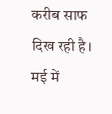करीब साफ दिख रही है।
मई में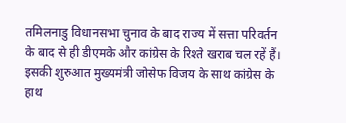तमिलनाडु विधानसभा चुनाव के बाद राज्य में सत्ता परिवर्तन के बाद से ही डीएमके और कांग्रेस के रिश्ते खराब चल रहें हैं। इसकी शुरुआत मुख्यमंत्री जोसेफ विजय के साथ कांग्रेस के हाथ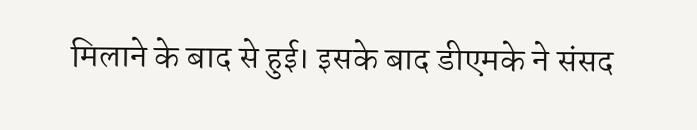मिलाने के बाद से हुई। इसके बाद डीएमके ने संसद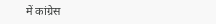में कांग्रेस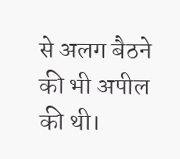से अलग बैठने की भी अपील की थी।